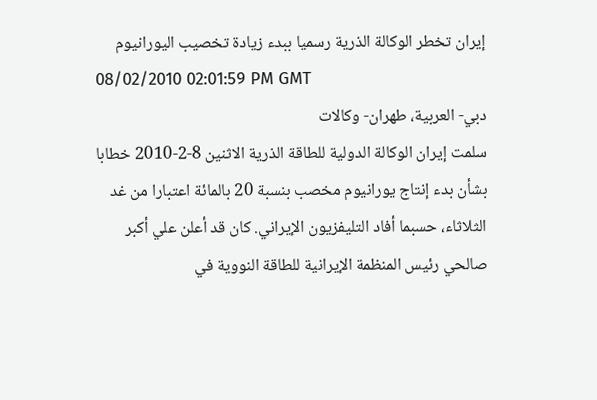إيران تخطر الوكالة الذرية رسميا ببدء زيادة تخصيب اليورانيوم
08/02/2010 02:01:59 PM GMT
دبي- العربية، طهران- وكالات
سلمت إيران الوكالة الدولية للطاقة الذرية الاثنين 8-2-2010 خطابا بشأن بدء إنتاج يورانيوم مخصب بنسبة 20 بالمائة اعتبارا من غد الثلاثاء، حسبما أفاد التليفزيون الإيراني. كان قد أعلن علي أكبر صالحي رئيس المنظمة الإيرانية للطاقة النووية في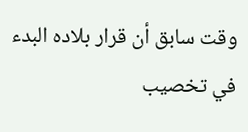وقت سابق أن قرار بلاده البدء في تخصيب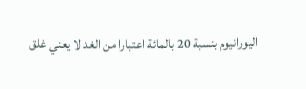اليورانيوم بنسبة 20 بالمائة اعتبارا من الغد لا يعني غلق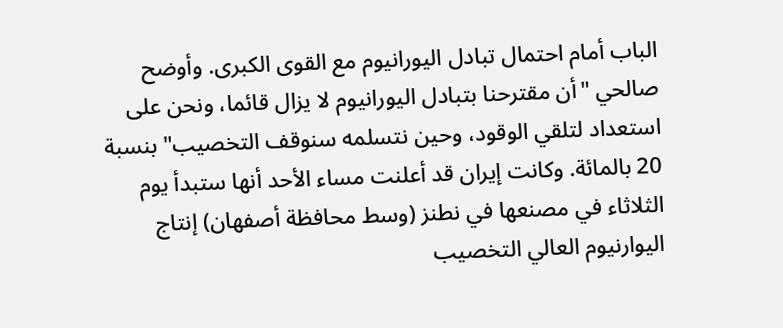الباب أمام احتمال تبادل اليورانيوم مع القوى الكبرى. وأوضح صالحي "أن مقترحنا بتبادل اليورانيوم لا يزال قائما، ونحن على استعداد لتلقي الوقود، وحين نتسلمه سنوقف التخصيب" بنسبة 20 بالمائة. وكانت إيران قد أعلنت مساء الأحد أنها ستبدأ يوم الثلاثاء في مصنعها في نطنز (وسط محافظة أصفهان) إنتاج اليوارنيوم العالي التخصيب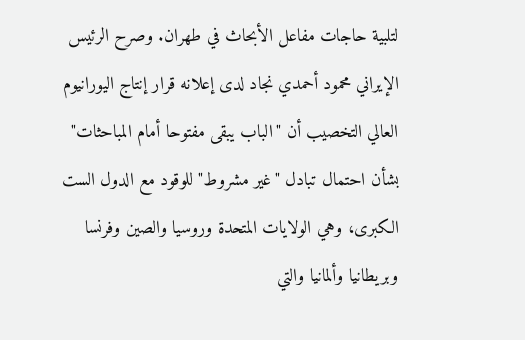لتلبية حاجات مفاعل الأبحاث في طهران. وصرح الرئيس الإيراني محمود أحمدي نجاد لدى إعلانه قرار إنتاج اليورانيوم العالي التخصيب أن "الباب يبقى مفتوحا أمام المباحثات" بشأن احتمال تبادل "غير مشروط" للوقود مع الدول الست الكبرى، وهي الولايات المتحدة وروسيا والصين وفرنسا وبريطانيا وألمانيا والتي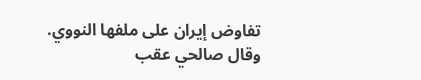تفاوض إيران على ملفها النووي. وقال صالحي عقب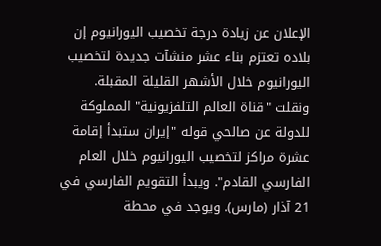الإعلان عن زيادة درجة تخصيب اليورانيوم إن بلاده تعتزم بناء عشر منشآت جديدة لتخصيب اليورانيوم خلال الأشهر القليلة المقبلة.
ونقلت "قناة العالم التلفزيونية" المملوكة للدولة عن صالحي قوله "إيران ستبدأ إقامة عشرة مراكز لتخصيب اليورانيوم خلال العام الفارسي القادم". ويبدأ التقويم الفارسي في 21 آذار (مارس). ويوجد في محطة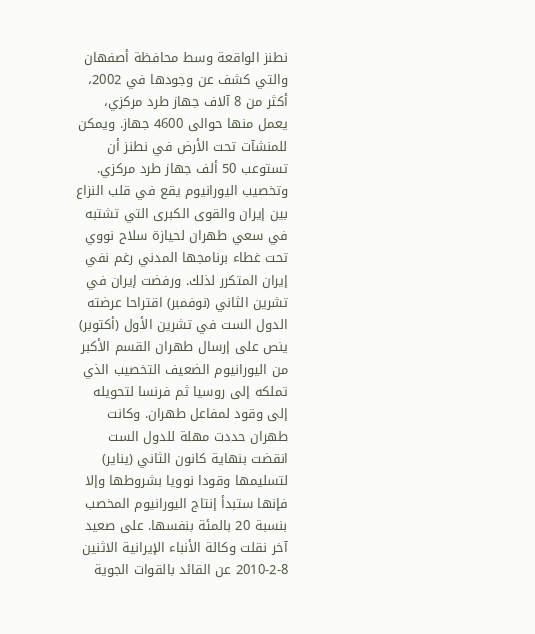نطنز الواقعة وسط محافظة أصفهان والتي كشف عن وجودها في 2002، أكثر من 8 آلاف جهاز طرد مركزي، يعمل منها حوالى 4600 جهاز. ويمكن للمنشآت تحت الأرض في نطنز أن تستوعب 50 ألف جهاز طرد مركزي. وتخصيب اليورانيوم يقع في قلب النزاع بين إيران والقوى الكبرى التي تشتبه في سعي طهران لحيازة سلاح نووي تحت غطاء برنامجها المدني رغم نفي إيران المتكرر لذلك. ورفضت إيران في تشرين الثاني (نوفمبر) اقتراحا عرضته الدول الست في تشرين الأول (أكتوبر) ينص على إرسال طهران القسم الأكبر من اليورانيوم الضعيف التخصيب الذي تملكه إلى روسيا ثم فرنسا لتحويله إلى وقود لمفاعل طهران. وكانت طهران حددت مهلة للدول الست انقضت بنهاية كانون الثاني (يناير) لتسليمها وقودا نوويا بشروطها وإلا فإنها ستبدأ إنتاج اليورانيوم المخصب بنسبة 20 بالمئة بنفسها. على صعيد آخر نقلت وكالة الأنباء الإيرانية الاثنين 8-2-2010 عن القائد بالقوات الجوية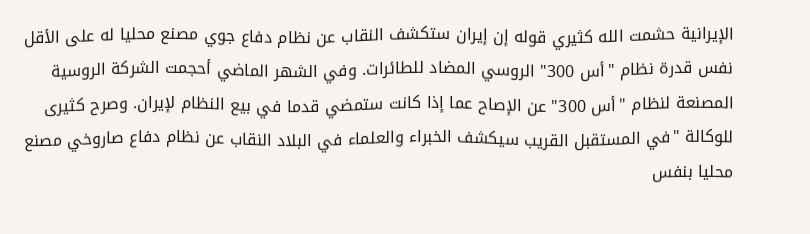الإيرانية حشمت الله كثيري قوله إن إيران ستكشف النقاب عن نظام دفاع جوي مصنع محليا له على الأقل نفس قدرة نظام "أس 300" الروسي المضاد للطائرات. وفي الشهر الماضي أحجمت الشركة الروسية المصنعة لنظام "أس 300" عن الإصاح عما إذا كانت ستمضي قدما في بيع النظام لإيران. وصرح كثيرى للوكالة "في المستقبل القريب سيكشف الخبراء والعلماء في البلاد النقاب عن نظام دفاع صاروخي مصنع محليا بنفس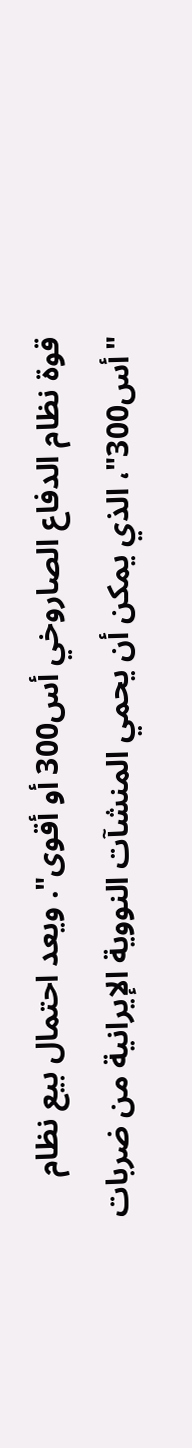قوة نظام الدفاع الصاروخي أس300 أو أقوى". ويعد احتمال بيع نظام "أس300"، الذي يمكن أن يحمي المنشآت النووية الإيرانية من ضربات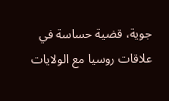جوية، قضية حساسة في علاقات روسيا مع الولايات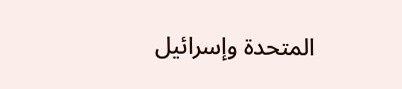المتحدة وإسرائيل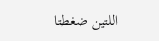اللتين ضغطتا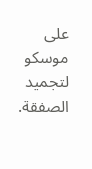على موسكو لتجميد الصفقة.